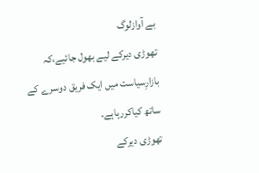بے آوازلوگ
تھوڑی دیرکے لیے بھول جائیے،کہ بازارِسیاست میں ایک فریق دوسرے کے ساتھ کیاکررہاہے۔
تھوڑی دیرکے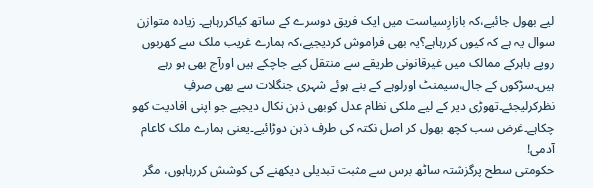لیے بھول جائیے،کہ بازارِسیاست میں ایک فریق دوسرے کے ساتھ کیاکررہاہے۔ زیادہ متوازن سوال یہ ہے کہ کیوں کررہاہے؟یہ بھی فراموش کردیجیے،کہ ہمارے غریب ملک سے کھربوں روپے باہرکے ممالک میں غیرقانونی طریقے سے منتقل کیے جاچکے ہیں اورآج بھی ہو رہے ہیں۔سڑکوں کے جال،سیمنٹ اورلوہے کے بنے ہوئے شہری جنگلات سے بھی صرفِ نظرکرلیجئے۔تھوڑی دیر کے لیے ملکی نظام عدل کوبھی ذہن نکال دیجیے جو اپنی افادیت کھو چکاہے۔غرض سب کچھ بھول کر اصل نکتہ کی طرف ذہن دوڑائیے۔یعنی ہمارے ملک کاعام آدمی!
حکومتی سطح پرگزشتہ ساٹھ برس سے مثبت تبدیلی دیکھنے کی کوشش کررہاہوں، مگر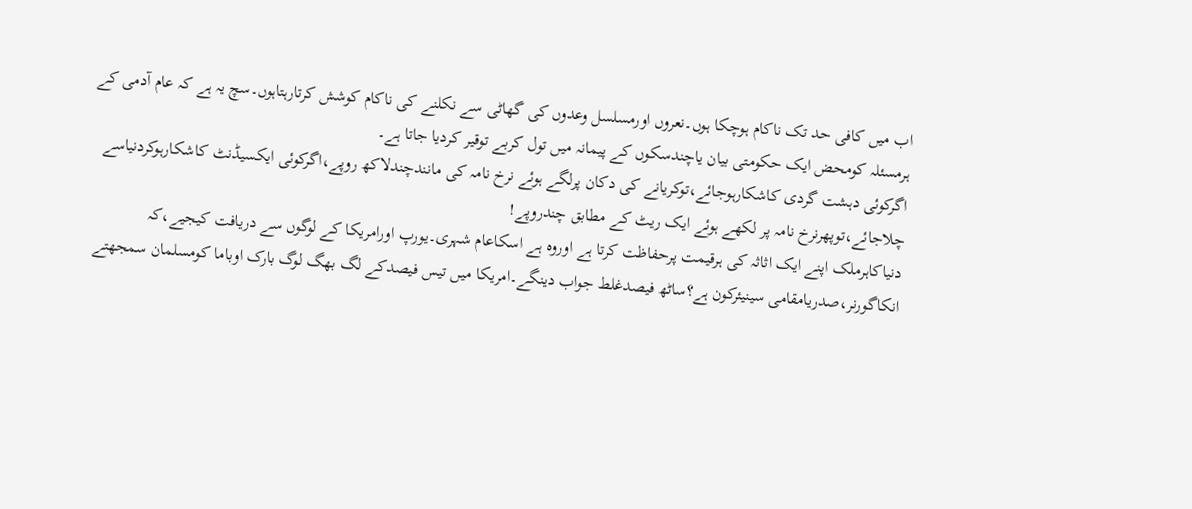اب میں کافی حد تک ناکام ہوچکا ہوں۔نعروں اورمسلسل وعدوں کی گھاٹی سے نکلنے کی ناکام کوشش کرتارہتاہوں۔سچ یہ ہے کہ عام آدمی کے ہرمسئلہ کومحض ایک حکومتی بیان یاچندسکوں کے پیمانہ میں تول کربے توقیر کردیا جاتا ہے۔
اگرکوئی دہشت گردی کاشکارہوجائے،توکریانے کی دکان پرلگے ہوئے نرخ نامہ کی مانندچندلاکھ روپے،اگرکوئی ایکسیڈنٹ کاشکارہوکردنیاسے چلاجائے،توپھرنرخ نامہ پر لکھے ہوئے ایک ریٹ کے مطابق چندروپے!
دنیاکاہرملک اپنے ایک اثاثہ کی ہرقیمت پرحفاظت کرتا ہے اوروہ ہے اسکاعام شہری۔یورپ اورامریکا کے لوگوں سے دریافت کیجیے،کہ انکاگورنر،صدریامقامی سینیئرکون ہے؟ساٹھ فیصدغلط جواب دینگے۔امریکا میں تیس فیصدکے لگ بھگ لوگ بارک اوباما کومسلمان سمجھتے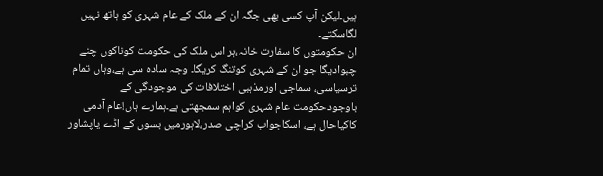ہیں۔لیکن آپ کسی بھی جگہ ان کے ملک کے عام شہری کو ہاتھ نہیں لگاسکتے۔
ان حکومتوں کا سفارت خانہ،ہر اس ملک کی حکومت کوناکوں چنے چبوادیگا جو ان کے شہری کوتنگ کریگا۔ وجہ سادہ سی ہے،وہاں تمام ترسیاسی، سماجی اورمذہبی اختلافات کی موجودگی کے باوجودحکومت عام شہری کواہم سمجھتی ہے۔ہمارے ہاں!عام آدمی کاکیاحال ہے، اسکاجواب کراچی صدر،لاہورمیں بسوں کے اڈے یاپشاور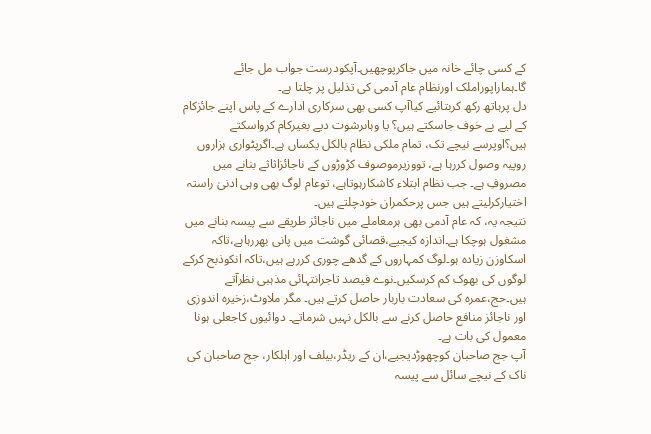کے کسی چائے خانہ میں جاکرپوچھیں۔آپکودرست جواب مل جائے گا۔ہماراپوراملک اورنظام عام آدمی کی تذلیل پر چلتا ہے۔
دل پرہاتھ رکھ کربتائیے کیاآپ کسی بھی سرکاری ادارے کے پاس اپنے جائزکام کے لیے بے خوف جاسکتے ہیں؟ یا وہاںرشوت دیے بغیرکام کرواسکتے ہیں؟اوپرسے نیچے تک، تمام ملکی نظام بالکل یکساں ہے۔اگرپٹواری ہزاروں روپیہ وصول کررہا ہے، تووزیرموصوف کڑوڑوں کے ناجائزاثاثے بنانے میں مصروفِ ہے۔ جب نظام ابتلاء کاشکارہوتاہے، توعام لوگ بھی وہی ادنیٰ راستہ اختیارکرلیتے ہیں جس پرحکمران خودچلتے ہیں۔
نتیجہ یہ، کہ عام آدمی بھی ہرمعاملے میں ناجائز طریقے سے پیسہ بنانے میں مشغول ہوچکا ہے۔اندازہ کیجیے،قصائی گوشت میں پانی بھررہاہے،تاکہ اسکاوزن زیادہ ہو۔لوگ کمہاروں کے گدھے چوری کررہے ہیں،تاکہ انکوذبح کرکے لوگوں کی بھوک کم کرسکیں۔نوے فیصد تاجرانتہائی مذہبی نظرآتے ہیں۔حج،عمرہ کی سعادت باربار حاصل کرتے ہیں۔ مگر ملاوٹ،زخیرہ اندوزی اور ناجائز منافع حاصل کرنے سے بالکل نہیں شرماتے۔ دوائیوں کاجعلی ہونا معمول کی بات ہے۔
آپ جج صاحبان کوچھوڑدیجیے،ان کے ریڈر،بیلف اور اہلکار، جج صاحبان کی ناک کے نیچے سائل سے پیسہ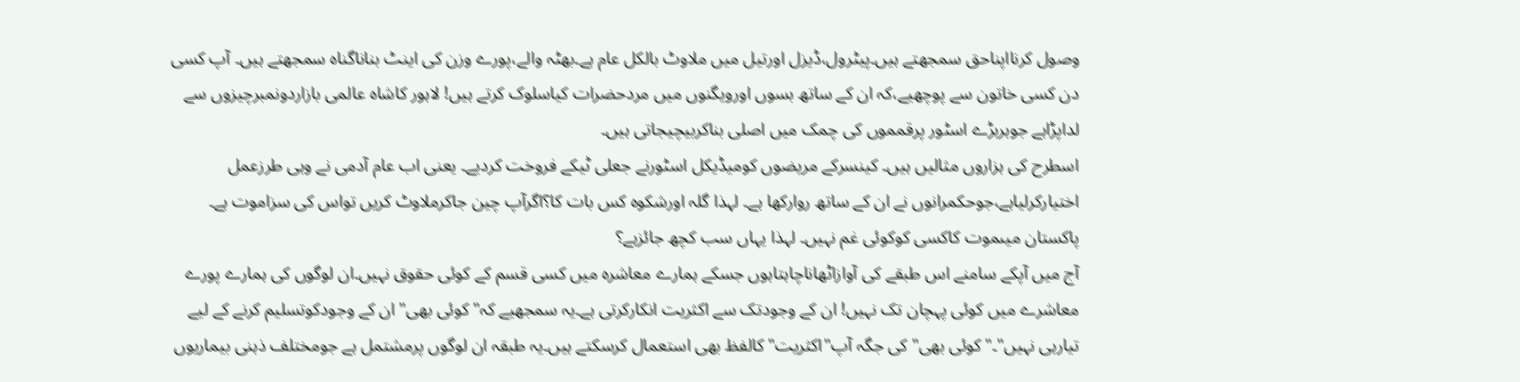وصول کرنااپناحق سمجھتے ہیں۔پیٹرول،ڈیزل اورتیل میں ملاوٹ بالکل عام ہے۔بھٹہ والے،پورے وزن کی اینٹ بناناگناہ سمجھتے ہیں۔ آپ کسی دن کسی خاتون سے پوچھیے،کہ ان کے ساتھ بسوں اورویگنوں میں مردحضرات کیاسلوک کرتے ہیں! لاہور کاشاہ عالمی بازاردونمبرچیزوں سے لداپڑاہے جوہربڑے اسٹور پرقمموں کی چمک میں اصلی بناکربیچیجاتی ہیں۔
اسطرح کی ہزاروں مثالیں ہیں۔ کینسرکے مریضوں کومیڈیکل اسٹورنے جعلی ٹیکے فروخت کردیے۔ یعنی اب عام آدمی نے وہی طرزعمل اختیارکرلیاہے،جوحکمرانوں نے ان کے ساتھ روارکھا ہے۔ لہذا گلہ اورشکوہ کس بات کا؟اگرآپ چین جاکرملاوٹ کریں تواس کی سزاموت ہے۔ پاکستان میںموت کاکسی کوکوئی غم نہیں۔ لہذا یہاں سب کچھ جائزہے؟
آج میں آپکے سامنے اس طبقے کی آوازاٹھاناچاہتاہوں جسکے ہمارے معاشرہ میں کسی قسم کے کوئی حقوق نہیں۔ان لوگوں کی ہمارے پورے معاشرے میں کوئی پہچان تک نہیں! ان کے وجودتک سے اکثریت انکارکرتی ہے۔یہ سمجھیے کہ"کوئی بھی" ان کے وجودکوتسلیم کرنے کے لیے تیارہی نہیں"۔"کوئی بھی" کی جگہ آپ"اکثریت"کالفظ بھی استعمال کرسکتے ہیں۔یہ طبقہ ان لوگوں پرمشتمل ہے جومختلف ذہنی بیماریوں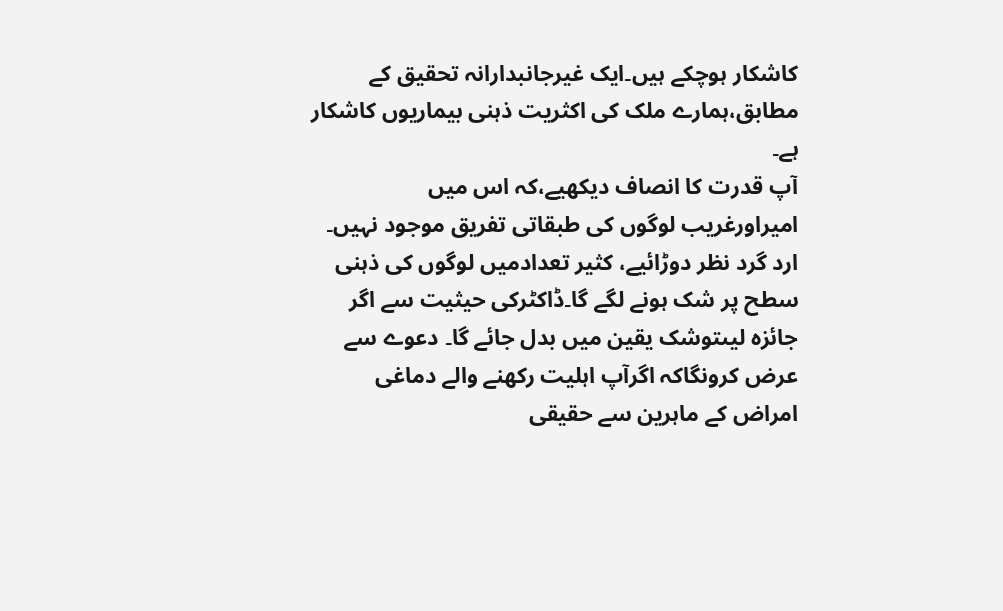کاشکار ہوچکے ہیں۔ایک غیرجانبدارانہ تحقیق کے مطابق،ہمارے ملک کی اکثریت ذہنی بیماریوں کاشکار ہے۔
آپ قدرت کا انصاف دیکھیے،کہ اس میں امیراورغریب لوگوں کی طبقاتی تفریق موجود نہیں۔ ارد گرد نظر دوڑائیے، کثیر تعدادمیں لوگوں کی ذہنی سطح پر شک ہونے لگے گا۔ڈاکٹرکی حیثیت سے اگر جائزہ لیںتوشک یقین میں بدل جائے گا۔ دعوے سے عرض کرونگاکہ اگرآپ اہلیت رکھنے والے دماغی امراض کے ماہرین سے حقیقی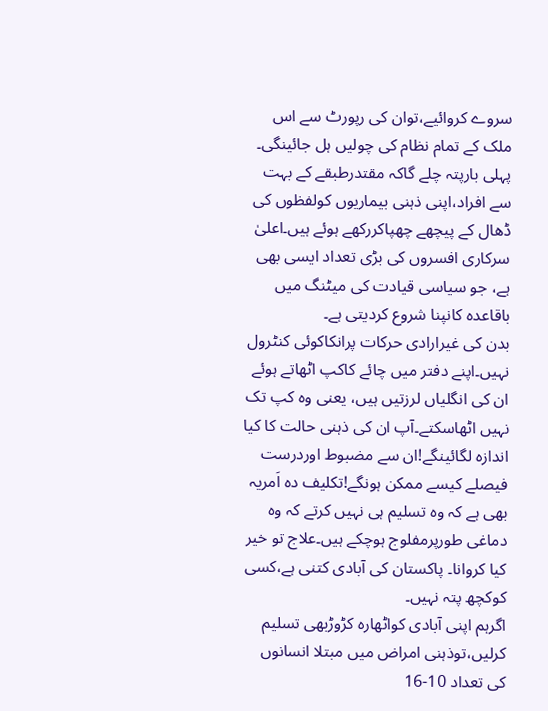سروے کروائیے،توان کی رپورٹ سے اس ملک کے تمام نظام کی چولیں ہل جائینگی۔ پہلی بارپتہ چلے گاکہ مقتدرطبقے کے بہت سے افراد،اپنی ذہنی بیماریوں کولفظوں کی ڈھال کے پیچھے چھپاکررکھے ہوئے ہیں۔اعلیٰ سرکاری افسروں کی بڑی تعداد ایسی بھی ہے، جو سیاسی قیادت کی میٹنگ میں باقاعدہ کانپنا شروع کردیتی ہے۔
بدن کی غیرارادی حرکات پرانکاکوئی کنٹرول نہیں۔اپنے دفتر میں چائے کاکپ اٹھاتے ہوئے ان کی انگلیاں لرزتیں ہیں، یعنی وہ کپ تک نہیں اٹھاسکتے۔آپ ان کی ذہنی حالت کا کیا اندازہ لگائینگے!ان سے مضبوط اوردرست فیصلے کیسے ممکن ہونگے!تکلیف دہ اَمریہ بھی ہے کہ وہ تسلیم ہی نہیں کرتے کہ وہ دماغی طورپرمفلوج ہوچکے ہیں۔علاج تو خیر کیا کروانا۔ پاکستان کی آبادی کتنی ہے،کسی کوکچھ پتہ نہیں۔
اگرہم اپنی آبادی کواٹھارہ کڑوڑبھی تسلیم کرلیں،توذہنی امراض میں مبتلا انسانوں کی تعداد 10-16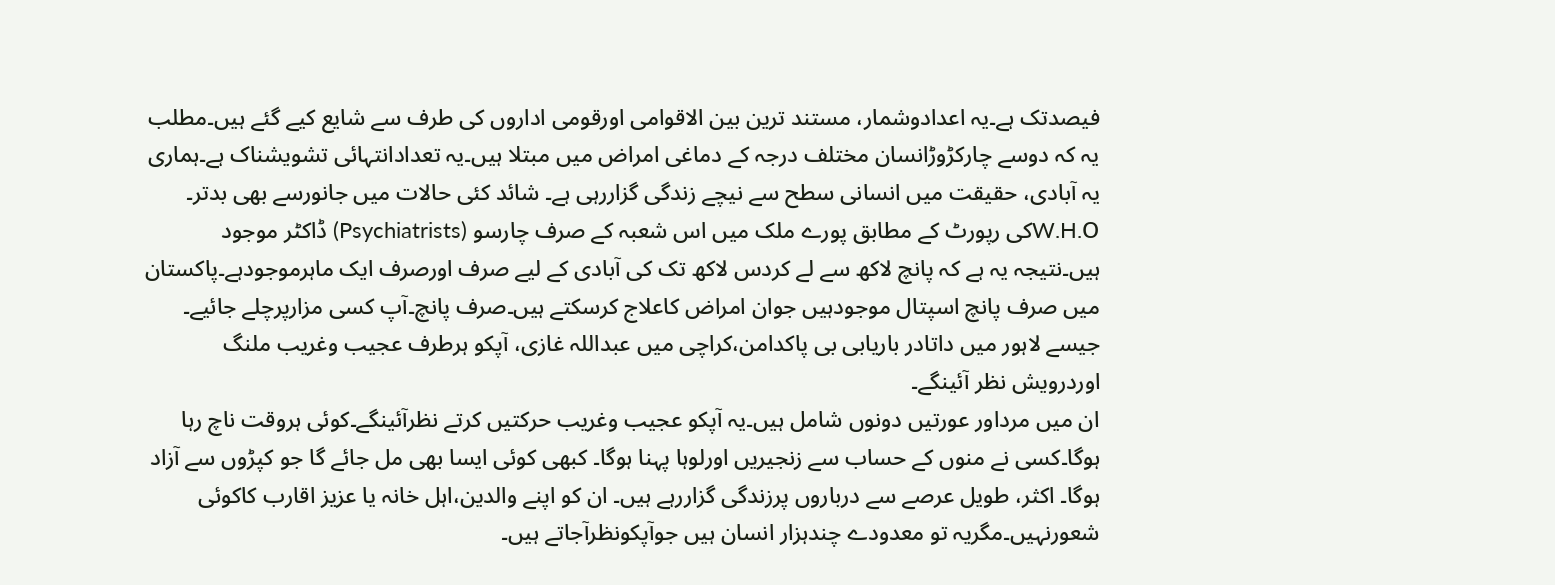فیصدتک ہے۔یہ اعدادوشمار، مستند ترین بین الاقوامی اورقومی اداروں کی طرف سے شایع کیے گئے ہیں۔مطلب یہ کہ دوسے چارکڑوڑانسان مختلف درجہ کے دماغی امراض میں مبتلا ہیں۔یہ تعدادانتہائی تشویشناک ہے۔ہماری یہ آبادی، حقیقت میں انسانی سطح سے نیچے زندگی گزاررہی ہے۔ شائد کئی حالات میں جانورسے بھی بدتر۔
W.H.Oکی رپورٹ کے مطابق پورے ملک میں اس شعبہ کے صرف چارسو (Psychiatrists) ڈاکٹر موجود ہیں۔نتیجہ یہ ہے کہ پانچ لاکھ سے لے کردس لاکھ تک کی آبادی کے لیے صرف اورصرف ایک ماہرموجودہے۔پاکستان میں صرف پانچ اسپتال موجودہیں جوان امراض کاعلاج کرسکتے ہیں۔صرف پانچ۔آپ کسی مزارپرچلے جائیے۔ جیسے لاہور میں داتادر باریابی بی پاکدامن،کراچی میں عبداللہ غازی، آپکو ہرطرف عجیب وغریب ملنگ اوردرویش نظر آئینگے۔
ان میں مرداور عورتیں دونوں شامل ہیں۔یہ آپکو عجیب وغریب حرکتیں کرتے نظرآئینگے۔کوئی ہروقت ناچ رہا ہوگا۔کسی نے منوں کے حساب سے زنجیریں اورلوہا پہنا ہوگا۔ کبھی کوئی ایسا بھی مل جائے گا جو کپڑوں سے آزاد ہوگا۔ اکثر، طویل عرصے سے درباروں پرزندگی گزاررہے ہیں۔ ان کو اپنے والدین،اہل خانہ یا عزیز اقارب کاکوئی شعورنہیں۔مگریہ تو معدودے چندہزار انسان ہیں جوآپکونظرآجاتے ہیں۔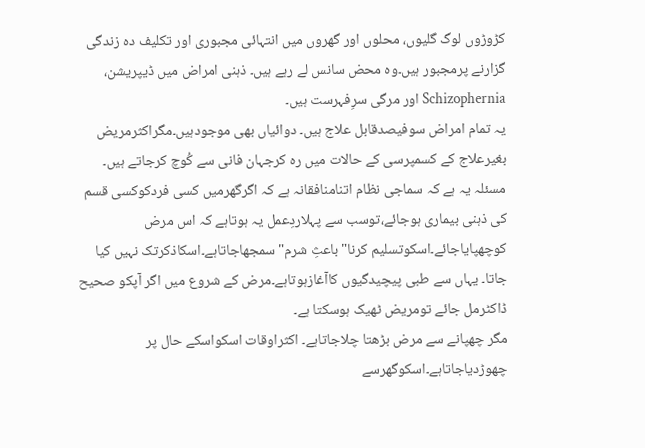کڑوڑوں لوگ گلیوں، محلوں اور گھروں میں انتہائی مجبوری اور تکلیف دہ زندگی گزارنے پرمجبور ہیں۔وہ محض سانس لے رہے ہیں۔ ذہنی امراض میں ڈیپریشن، Schizophernia اور مرگی سرِفہرست ہیں۔
یہ تمام امراض سوفیصدقابل علاج ہیں۔ دوائیاں بھی موجودہیں۔مگراکثرمریض بغیرعلاج کے کسمپرسی کے حالات میں رہ کرجہان فانی سے کُوچ کرجاتے ہیں۔ مسئلہ یہ ہے کہ سماجی نظام اتنامنافقانہ ہے کہ اگرگھرمیں کسی فردکوکسی قسم کی ذہنی بیماری ہوجائے،توسب سے پہلاردِعمل یہ ہوتاہے کہ اس مرض کوچھپایاجائے۔اسکوتسلیم کرنا"باعثِ شرم" سمجھاجاتاہے۔اسکاذکرتک نہیں کیا جاتا۔ یہاں سے طبی پیچیدگیوں کاآغازہوتاہے۔مرض کے شروع میں اگر آپکو صحیح ڈاکٹرمل جائے تومریض ٹھیک ہوسکتا ہے۔
مگر چھپانے سے مرض بڑھتا چلاجاتاہے۔ اکثراوقات اسکواسکے حال پر چھوڑدیاجاتاہے۔اسکوگھرسے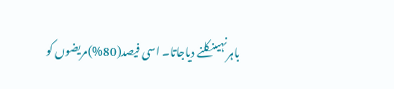باہرنہیںنکلنے دیاجاتا۔ اسی فیصد(80%)مریضوں کو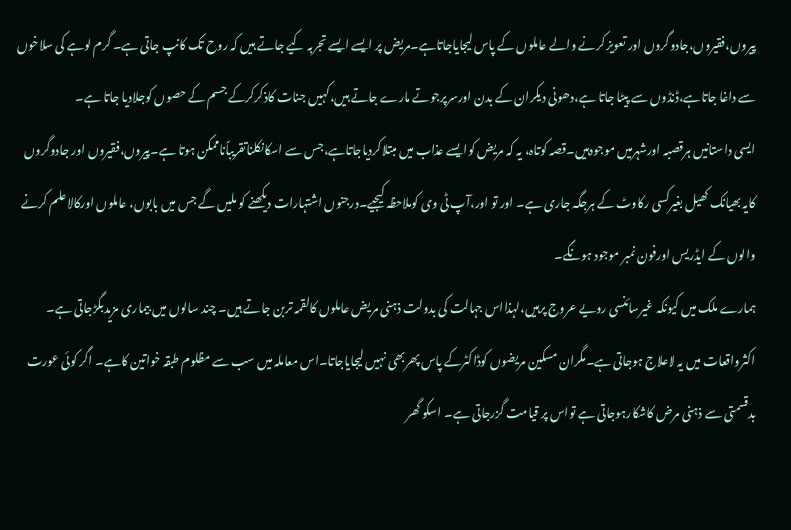پیروں،فقیروں،جادوگروں اور تعویز کرنے والے عاملوں کے پاس لیجایاجاتاہے۔مریض پر ایسے ایسے تجربہ کیے جاتے ہیں کہ روح تک کانپ جاتی ہے۔ گرم لوہے کی سلاخوں سے داغا جاتاہے،ڈنڈوں سے پیٹا جاتا ہے،دھونی دیکران کے بدن اورسرپرجوتے مارے جاتے ہیں،کہیں جنات کاذکرکرکے جسم کے حصوں کوجلادیا جاتا ہے۔
ایسی داستانیں ہرقصبہ اورشہرمیں موجودہیں۔قصہ کوتاہ، یہ کہ مریض کوایسے عذاب میں مبتلاکردیاجاتاہے،جس سے اسکانکلناتقریباًناممکن ہوتا ہے۔پیروں،فقیروں اور جادوگروں کایہ بھیانک کھیل بغیرکسی رکاوٹ کے ہرجگہ جاری ہے۔ اور تو اور،آپ ٹی وی کوملاحظہ کیجیے۔درجنوں اشتہارات دیکھنے کو ملیں گے جس میں بابوں، عاملوں اورکالاعلم کرنے والوں کے ایڈریس اورفون نمبر موجود ہونگے۔
ہمارے ملک میں کیونکہ غیرسائنسی رویے عروج پرہیں،لہذااس جہالت کی بدولت ذہنی مریض عاملوں کالقمہ تربن جاتے ہیں۔ چند سالوں میں بیماری مزیدبگڑجاتی ہے۔ اکثرواقعات میں یہ لاعلاج ہوجاتی ہے۔مگران مسکین مریضوں کوڈاکٹرکے پاس پھربھی نہیں لیجایاجاتا۔اس معاملہ میں سب سے مظلوم طبقہ خواتین کاہے۔ اگر کوئی عورت بدقسمتی سے ذہنی مرض کاشکارہوجاتی ہے تواس پر قیامت گزرجاتی ہے۔ اسکو گھر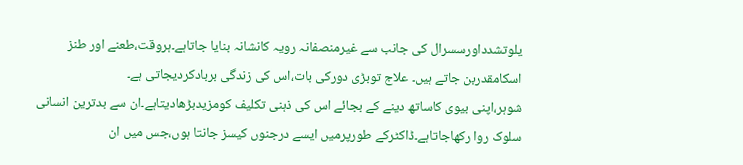یلوتشدداورسسرال کی جانب سے غیرمنصفانہ رویہ کانشانہ بنایا جاتاہے۔ہروقت،طعنے اور طنز اسکامقدربن جاتے ہیں۔ علاج توبڑی دورکی بات،اس کی زندگی بربادکردیجاتی ہے۔
شوہر،اپنی بیوی کاساتھ دینے کے بجائے اس کی ذہنی تکلیف کومزیدبڑھادیتاہے۔ان سے بدترین انسانی سلوک روا رکھاجاتاہے۔ڈاکٹرکے طورپرمیں ایسے درجنوں کیسز جانتا ہوں،جس میں ان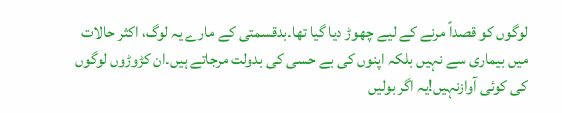لوگوں کو قصداً مرنے کے لیے چھوڑ دیا گیا تھا۔بدقسمتی کے مارے یہ لوگ، اکثر حالات میں بیماری سے نہیں بلکہ اپنوں کی بے حسی کی بدولت مرجاتے ہیں۔ان کڑوڑوں لوگوں کی کوئی آوازنہیں!یہ اگر بولیں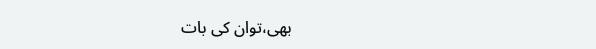بھی،توان کی بات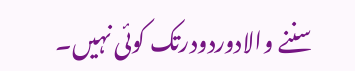سننے والادوردودرتک کوئی نہیں۔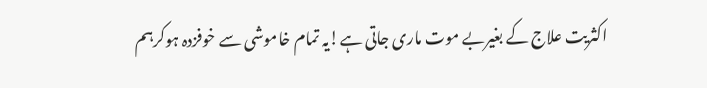اکثریت علاج کے بغیربے موت ماری جاتی ہے!یہ تمام خاموشی سے خوفزدہ ہوکرہم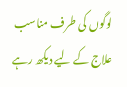لوگوں کی طرف مناسب علاج کے لیے دیکھ رہے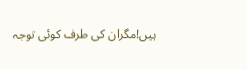ہیں!مگران کی طرف کوئی توجہ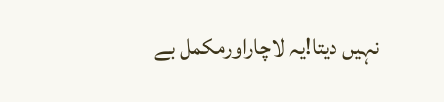نہیں دیتا!یہ لاچاراورمکمل بے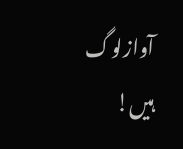آوازلوگ ہیں!